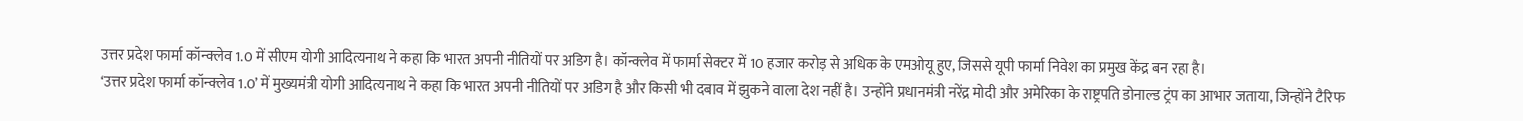उत्तर प्रदेश फार्मा कॉन्क्लेव 1.0 में सीएम योगी आदित्यनाथ ने कहा कि भारत अपनी नीतियों पर अडिग है। कॉन्क्लेव में फार्मा सेक्टर में 10 हजार करोड़ से अधिक के एमओयू हुए, जिससे यूपी फार्मा निवेश का प्रमुख केंद्र बन रहा है।
‘उत्तर प्रदेश फार्मा कॉन्क्लेव 1.0’ में मुख्यमंत्री योगी आदित्यनाथ ने कहा कि भारत अपनी नीतियों पर अडिग है और किसी भी दबाव में झुकने वाला देश नहीं है। उन्होंने प्रधानमंत्री नरेंद्र मोदी और अमेरिका के राष्ट्रपति डोनाल्ड ट्रंप का आभार जताया, जिन्होंने टैरिफ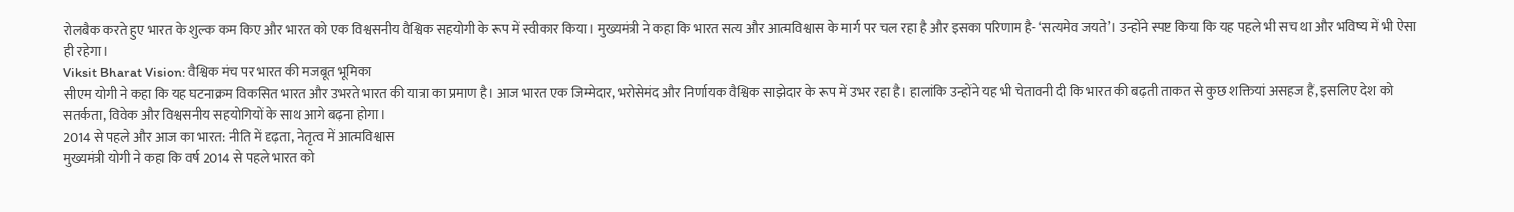रोलबैक करते हुए भारत के शुल्क कम किए और भारत को एक विश्वसनीय वैश्विक सहयोगी के रूप में स्वीकार किया। मुख्यमंत्री ने कहा कि भारत सत्य और आत्मविश्वास के मार्ग पर चल रहा है और इसका परिणाम है- ‘सत्यमेव जयते’। उन्होंने स्पष्ट किया कि यह पहले भी सच था और भविष्य में भी ऐसा ही रहेगा।
Viksit Bharat Vision: वैश्विक मंच पर भारत की मजबूत भूमिका
सीएम योगी ने कहा कि यह घटनाक्रम विकसित भारत और उभरते भारत की यात्रा का प्रमाण है। आज भारत एक जिम्मेदार, भरोसेमंद और निर्णायक वैश्विक साझेदार के रूप में उभर रहा है। हालांकि उन्होंने यह भी चेतावनी दी कि भारत की बढ़ती ताकत से कुछ शक्तियां असहज हैं, इसलिए देश को सतर्कता, विवेक और विश्वसनीय सहयोगियों के साथ आगे बढ़ना होगा।
2014 से पहले और आज का भारत: नीति में दृढ़ता, नेतृत्व में आत्मविश्वास
मुख्यमंत्री योगी ने कहा कि वर्ष 2014 से पहले भारत को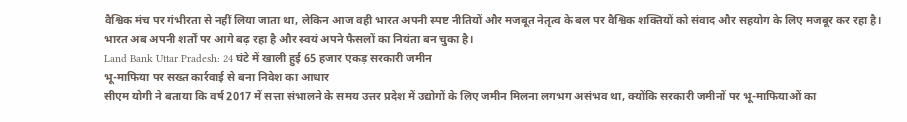वैश्विक मंच पर गंभीरता से नहीं लिया जाता था, लेकिन आज वही भारत अपनी स्पष्ट नीतियों और मजबूत नेतृत्व के बल पर वैश्विक शक्तियों को संवाद और सहयोग के लिए मजबूर कर रहा है। भारत अब अपनी शर्तों पर आगे बढ़ रहा है और स्वयं अपने फैसलों का नियंता बन चुका है।
Land Bank Uttar Pradesh: 24 घंटे में खाली हुई 65 हजार एकड़ सरकारी जमीन
भू-माफिया पर सख्त कार्रवाई से बना निवेश का आधार
सीएम योगी ने बताया कि वर्ष 2017 में सत्ता संभालने के समय उत्तर प्रदेश में उद्योगों के लिए जमीन मिलना लगभग असंभव था, क्योंकि सरकारी जमीनों पर भू-माफियाओं का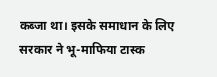कब्जा था। इसके समाधान के लिए सरकार ने भू-माफिया टास्क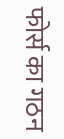फोर्स का गठन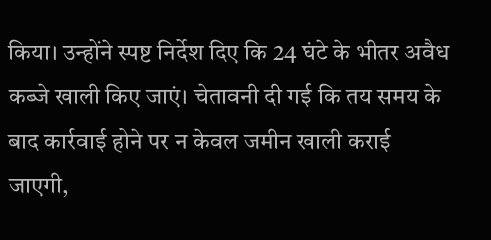किया। उन्होंने स्पष्ट निर्देश दिए कि 24 घंटे के भीतर अवैध कब्जे खाली किए जाएं। चेतावनी दी गई कि तय समय के बाद कार्रवाई होने पर न केवल जमीन खाली कराई जाएगी,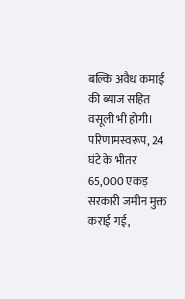बल्कि अवैध कमाई की ब्याज सहित वसूली भी होगी। परिणामस्वरूप, 24 घंटे के भीतर 65,000 एकड़ सरकारी जमीन मुक्त कराई गई,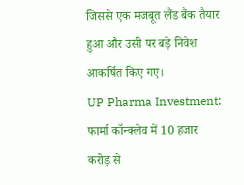जिससे एक मजबूत लैंड बैंक तैयार हुआ और उसी पर बड़े निवेश आकर्षित किए गए।
UP Pharma Investment: फार्मा कॉन्क्लेव में 10 हजार करोड़ से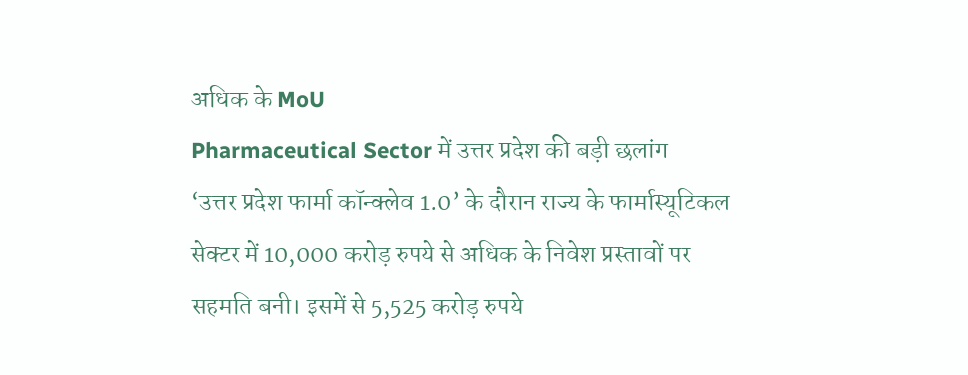अधिक के MoU
Pharmaceutical Sector में उत्तर प्रदेश की बड़ी छलांग
‘उत्तर प्रदेश फार्मा कॉन्क्लेव 1.0’ के दौरान राज्य के फार्मास्यूटिकल सेक्टर में 10,000 करोड़ रुपये से अधिक के निवेश प्रस्तावों पर सहमति बनी। इसमें से 5,525 करोड़ रुपये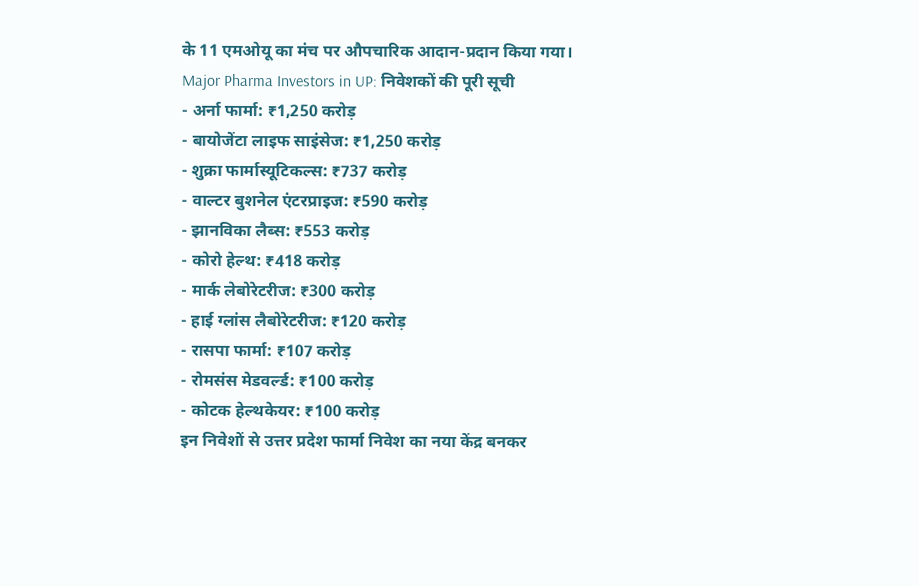के 11 एमओयू का मंच पर औपचारिक आदान-प्रदान किया गया।
Major Pharma Investors in UP: निवेशकों की पूरी सूची
- अर्ना फार्मा: ₹1,250 करोड़
- बायोजेंटा लाइफ साइंसेज: ₹1,250 करोड़
- शुक्रा फार्मास्यूटिकल्स: ₹737 करोड़
- वाल्टर बुशनेल एंटरप्राइज: ₹590 करोड़
- झानविका लैब्स: ₹553 करोड़
- कोरो हेल्थ: ₹418 करोड़
- मार्क लेबोरेटरीज: ₹300 करोड़
- हाई ग्लांस लैबोरेटरीज: ₹120 करोड़
- रासपा फार्मा: ₹107 करोड़
- रोमसंस मेडवर्ल्ड: ₹100 करोड़
- कोटक हेल्थकेयर: ₹100 करोड़
इन निवेशों से उत्तर प्रदेश फार्मा निवेश का नया केंद्र बनकर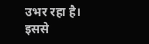उभर रहा है। इससे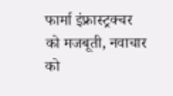फार्मा इंफ्रास्ट्रक्चर को मजबूती, नवाचार को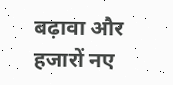बढ़ावा और हजारों नए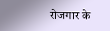रोजगार के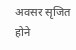अवसर सृजित होने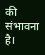की संभावना है।